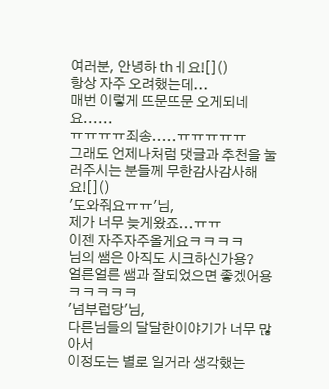여러분, 안녕하 thㅔ요![]()
항상 자주 오려했는데...
매번 이렇게 뜨문뜨문 오게되네요......
ㅠㅠㅠㅠ죄송.....ㅠㅠㅠㅠㅠ
그래도 언제나처럼 댓글과 추천을 눌러주시는 분들께 무한감사감사해요![]()
'도와줘요ㅠㅠ'님,
제가 너무 늦게왔죠...ㅠㅠ
이젠 자주자주올게요ㅋㅋㅋㅋ
님의 쌤은 아직도 시크하신가용?
얼른얼른 쌤과 잘되었으면 좋겠어용ㅋㅋㅋㅋㅋ
'넘부럽당'님,
다른님들의 달달한이야기가 너무 많아서
이정도는 별로 일거라 생각했는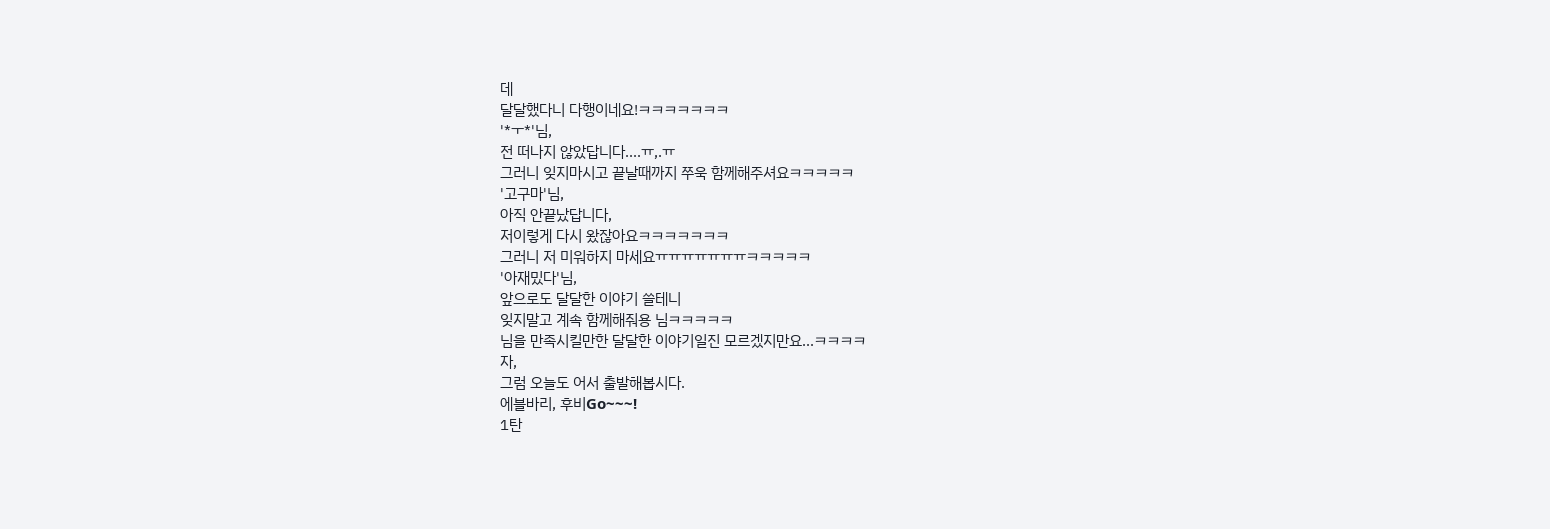데
달달했다니 다행이네요!ㅋㅋㅋㅋㅋㅋㅋ
'*ㅜ*'님,
전 떠나지 않았답니다....ㅠ,.ㅠ
그러니 잊지마시고 끝날때까지 쭈욱 함께해주셔요ㅋㅋㅋㅋㅋ
'고구마'님,
아직 안끝났답니다,
저이렇게 다시 왔잖아요ㅋㅋㅋㅋㅋㅋㅋ
그러니 저 미워하지 마세요ㅠㅠㅠㅠㅠㅠㅠㅋㅋㅋㅋㅋ
'아재밌다'님,
앞으로도 달달한 이야기 쓸테니
잊지말고 계속 함께해줘용 님ㅋㅋㅋㅋㅋ
님을 만족시킬만한 달달한 이야기일진 모르겠지만요...ㅋㅋㅋㅋ
자,
그럼 오늘도 어서 출발해봅시다.
에블바리, 후비Go~~~!
1탄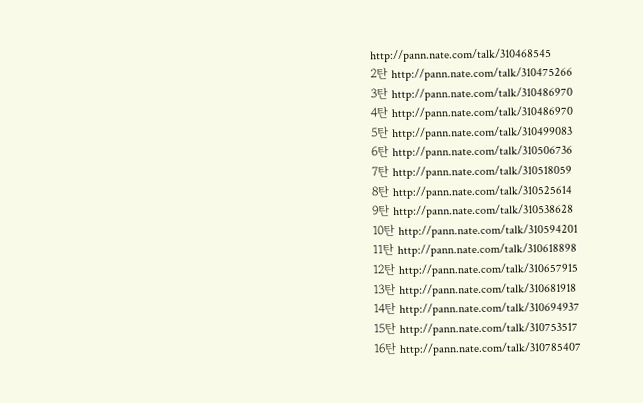http://pann.nate.com/talk/310468545
2탄 http://pann.nate.com/talk/310475266
3탄 http://pann.nate.com/talk/310486970
4탄 http://pann.nate.com/talk/310486970
5탄 http://pann.nate.com/talk/310499083
6탄 http://pann.nate.com/talk/310506736
7탄 http://pann.nate.com/talk/310518059
8탄 http://pann.nate.com/talk/310525614
9탄 http://pann.nate.com/talk/310538628
10탄 http://pann.nate.com/talk/310594201
11탄 http://pann.nate.com/talk/310618898
12탄 http://pann.nate.com/talk/310657915
13탄 http://pann.nate.com/talk/310681918
14탄 http://pann.nate.com/talk/310694937
15탄 http://pann.nate.com/talk/310753517
16탄 http://pann.nate.com/talk/310785407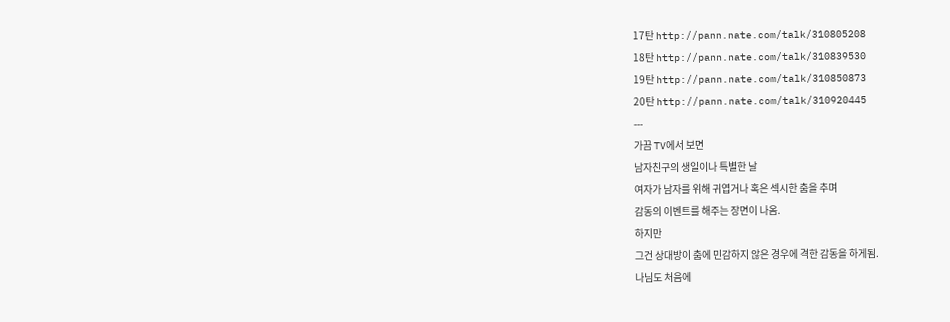17탄 http://pann.nate.com/talk/310805208
18탄 http://pann.nate.com/talk/310839530
19탄 http://pann.nate.com/talk/310850873
20탄 http://pann.nate.com/talk/310920445
---
가끔 TV에서 보면
남자친구의 생일이나 특별한 날
여자가 남자를 위해 귀엽거나 혹은 섹시한 춤을 추며
감동의 이벤트를 해주는 장면이 나옴.
하지만
그건 상대방이 춤에 민감하지 않은 경우에 격한 감동을 하게됨.
나님도 처음에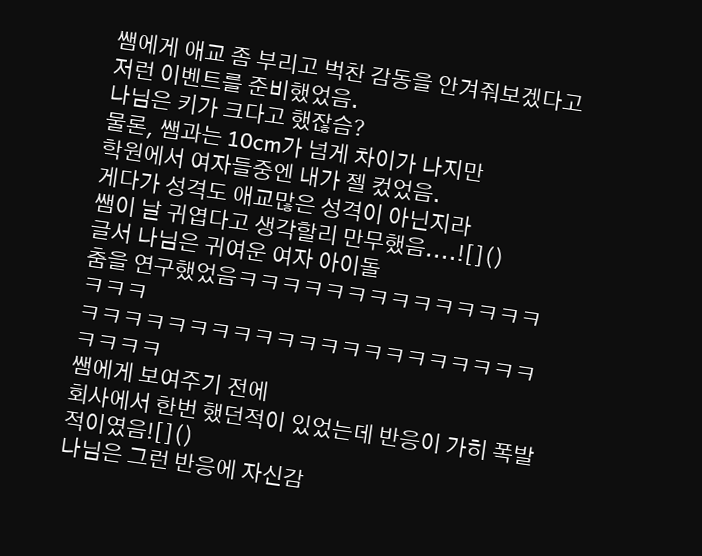쌤에게 애교 좀 부리고 벅찬 감동을 안겨줘보겠다고
저런 이벤트를 준비했었음.
나님은 키가 크다고 했잖슴?
물론, 쌤과는 10cm가 넘게 차이가 나지만
학원에서 여자들중엔 내가 젤 컸었음.
게다가 성격도 애교많은 성격이 아닌지라
쌤이 날 귀엽다고 생각할리 만무했음....![]()
글서 나님은 귀여운 여자 아이돌
춤을 연구했었음ㅋㅋㅋㅋㅋㅋㅋㅋㅋㅋㅋㅋㅋㅋㅋㅋㅋ
ㅋㅋㅋㅋㅋㅋㅋㅋㅋㅋㅋㅋㅋㅋㅋㅋㅋㅋㅋㅋㅋㅋㅋㅋㅋ
쌤에게 보여주기 전에
회사에서 한번 했던적이 있었는데 반응이 가히 폭발적이였음![]()
나님은 그런 반응에 자신감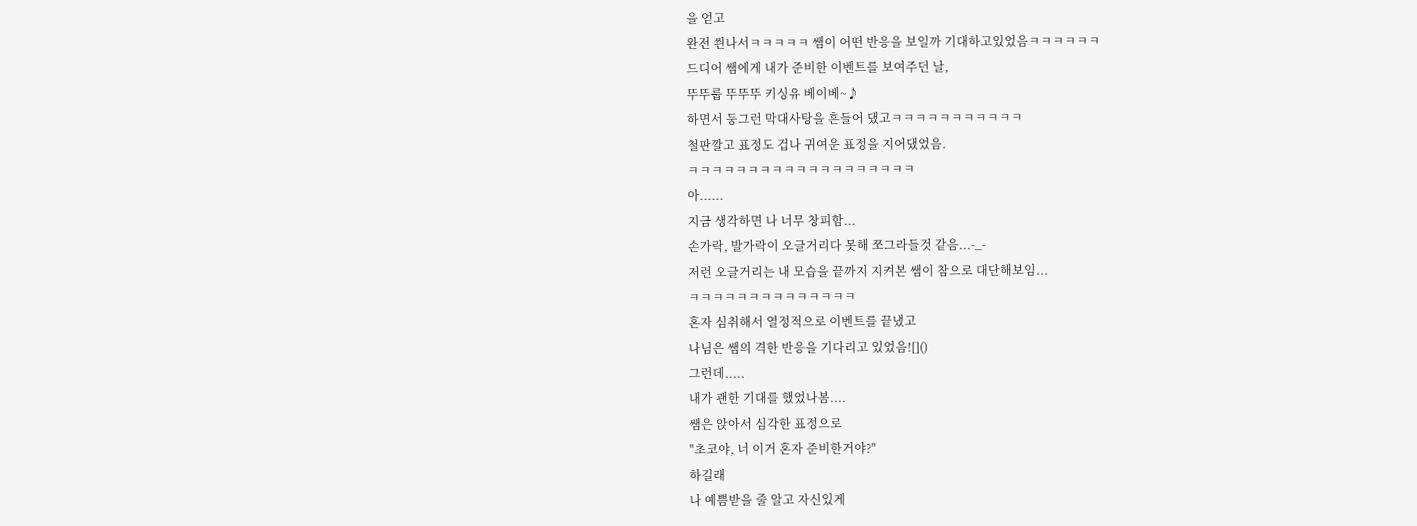을 얻고
완전 씐나서ㅋㅋㅋㅋㅋ 쌤이 어떤 반응을 보일까 기대하고있었음ㅋㅋㅋㅋㅋㅋ
드디어 쌤에게 내가 준비한 이벤트를 보여주던 날,
뚜뚜룹 뚜뚜뚜 키싱유 베이베~♪
하면서 둥그런 막대사탕을 흔들어 댔고ㅋㅋㅋㅋㅋㅋㅋㅋㅋㅋㅋ
철판깔고 표정도 겁나 귀여운 표정을 지어댔었음.
ㅋㅋㅋㅋㅋㅋㅋㅋㅋㅋㅋㅋㅋㅋㅋㅋㅋㅋㅋ
아......
지금 생각하면 나 너무 창피함...
손가락, 발가락이 오글거리다 못해 쪼그라들것 같음...-_-
저런 오글거리는 내 모습을 끝까지 지켜본 쌤이 참으로 대단해보임...
ㅋㅋㅋㅋㅋㅋㅋㅋㅋㅋㅋㅋㅋㅋ
혼자 심취해서 열정적으로 이벤트를 끝냈고
나님은 쌤의 격한 반응을 기다리고 있었음![]()
그런데.....
내가 괜한 기대를 했었나봄....
쌤은 앉아서 심각한 표정으로
"초코야, 너 이거 혼자 준비한거야?"
하길래
나 예쁨받을 줄 알고 자신있게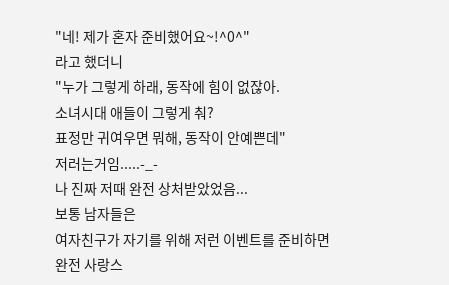"네! 제가 혼자 준비했어요~!^0^"
라고 했더니
"누가 그렇게 하래, 동작에 힘이 없잖아.
소녀시대 애들이 그렇게 춰?
표정만 귀여우면 뭐해, 동작이 안예쁜데"
저러는거임.....-_-
나 진짜 저때 완전 상처받았었음...
보통 남자들은
여자친구가 자기를 위해 저런 이벤트를 준비하면
완전 사랑스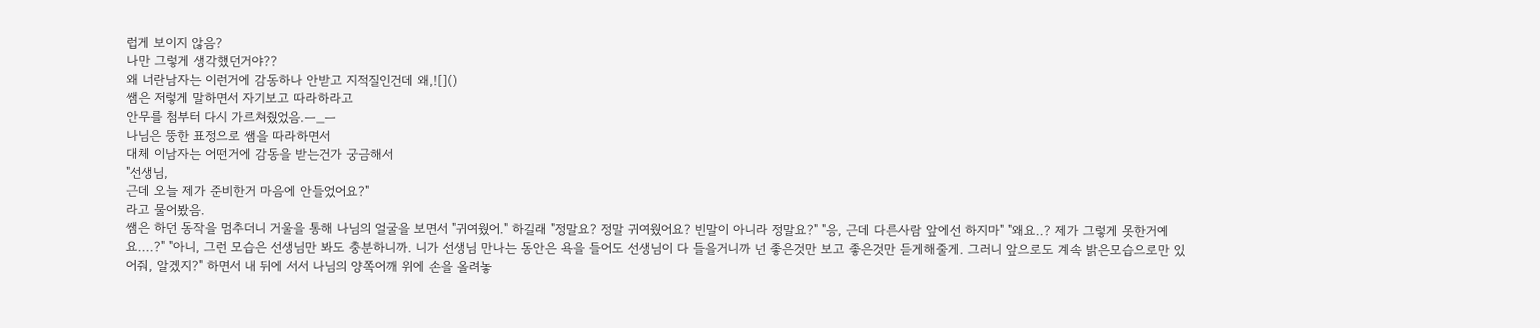럽게 보이지 않음?
나만 그렇게 생각했던거야??
왜 너란남자는 이런거에 감동하나 안받고 지적질인건데 왜,![]()
쌤은 저렇게 말하면서 자기보고 따라하라고
안무를 첨부터 다시 가르쳐줬었음.ㅡ_ㅡ
나님은 뚱한 표정으로 쌤을 따라하면서
대체 이남자는 어떤거에 감동을 받는건가 궁금해서
"선생님,
근데 오늘 제가 준비한거 마음에 안들었어요?"
라고 물어봤음.
쌤은 하던 동작을 멈추더니 거울을 통해 나님의 얼굴을 보면서 "귀여웠어." 하길래 "정말요? 정말 귀여웠어요? 빈말이 아니라 정말요?" "응, 근데 다른사람 앞에선 하지마" "왜요..? 제가 그렇게 못한거예요....?" "아니, 그런 모습은 선생님만 봐도 충분하니까. 니가 선생님 만나는 동안은 욕을 들어도 선생님이 다 들을거니까 넌 좋은것만 보고 좋은것만 듣게해줄게. 그러니 앞으로도 계속 밝은모습으로만 있어줘, 알겠지?" 하면서 내 뒤에 서서 나님의 양쪽어깨 위에 손을 올려놓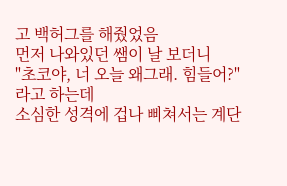고 백허그를 해줬었음
먼저 나와있던 쌤이 날 보더니
"초코야, 너 오늘 왜그래. 힘들어?"
라고 하는데
소심한 성격에 겁나 삐쳐서는 계단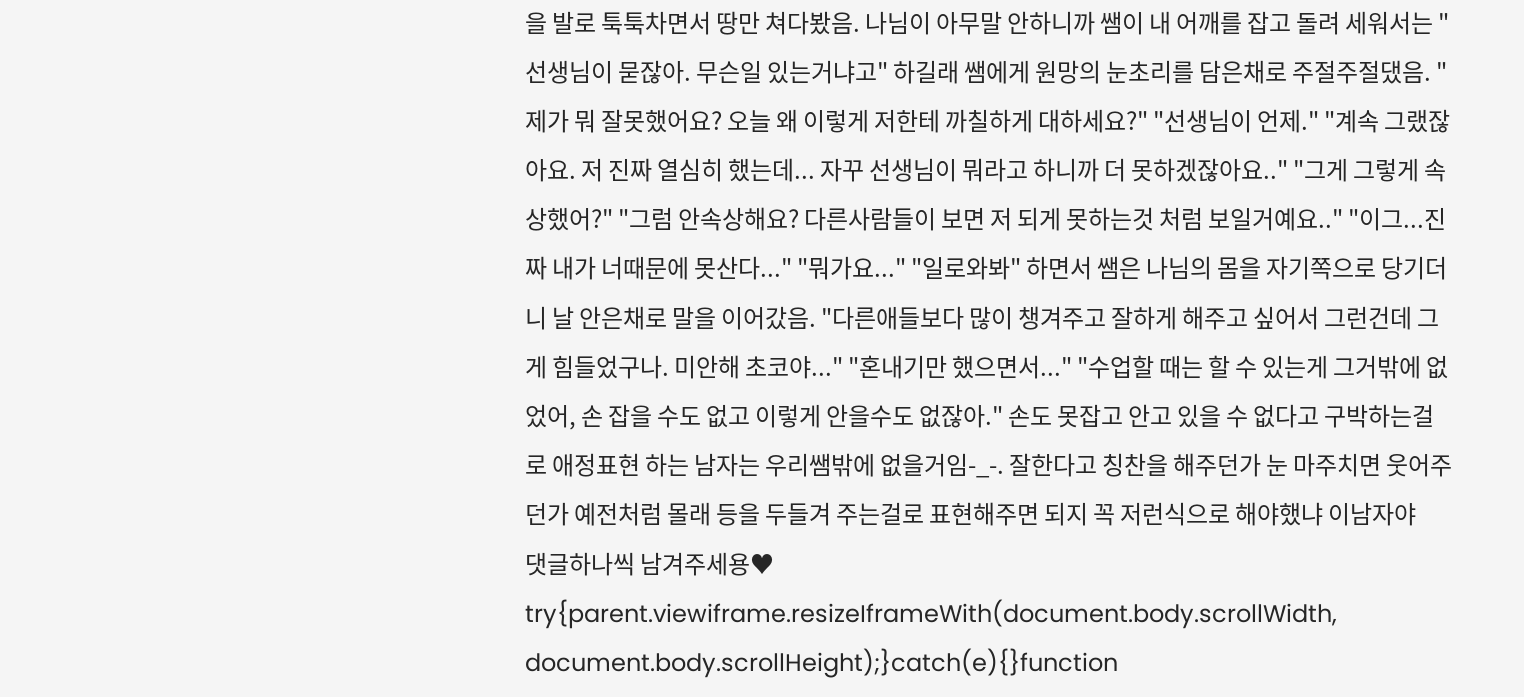을 발로 툭툭차면서 땅만 쳐다봤음. 나님이 아무말 안하니까 쌤이 내 어깨를 잡고 돌려 세워서는 "선생님이 묻잖아. 무슨일 있는거냐고" 하길래 쌤에게 원망의 눈초리를 담은채로 주절주절댔음. "제가 뭐 잘못했어요? 오늘 왜 이렇게 저한테 까칠하게 대하세요?" "선생님이 언제." "계속 그랬잖아요. 저 진짜 열심히 했는데... 자꾸 선생님이 뭐라고 하니까 더 못하겠잖아요.." "그게 그렇게 속상했어?" "그럼 안속상해요? 다른사람들이 보면 저 되게 못하는것 처럼 보일거예요.." "이그...진짜 내가 너때문에 못산다..." "뭐가요..." "일로와봐" 하면서 쌤은 나님의 몸을 자기쪽으로 당기더니 날 안은채로 말을 이어갔음. "다른애들보다 많이 챙겨주고 잘하게 해주고 싶어서 그런건데 그게 힘들었구나. 미안해 초코야..." "혼내기만 했으면서..." "수업할 때는 할 수 있는게 그거밖에 없었어, 손 잡을 수도 없고 이렇게 안을수도 없잖아." 손도 못잡고 안고 있을 수 없다고 구박하는걸로 애정표현 하는 남자는 우리쌤밖에 없을거임-_-. 잘한다고 칭찬을 해주던가 눈 마주치면 웃어주던가 예전처럼 몰래 등을 두들겨 주는걸로 표현해주면 되지 꼭 저런식으로 해야했냐 이남자야
댓글하나씩 남겨주세용♥
try{parent.viewiframe.resizeIframeWith(document.body.scrollWidth, document.body.scrollHeight);}catch(e){}function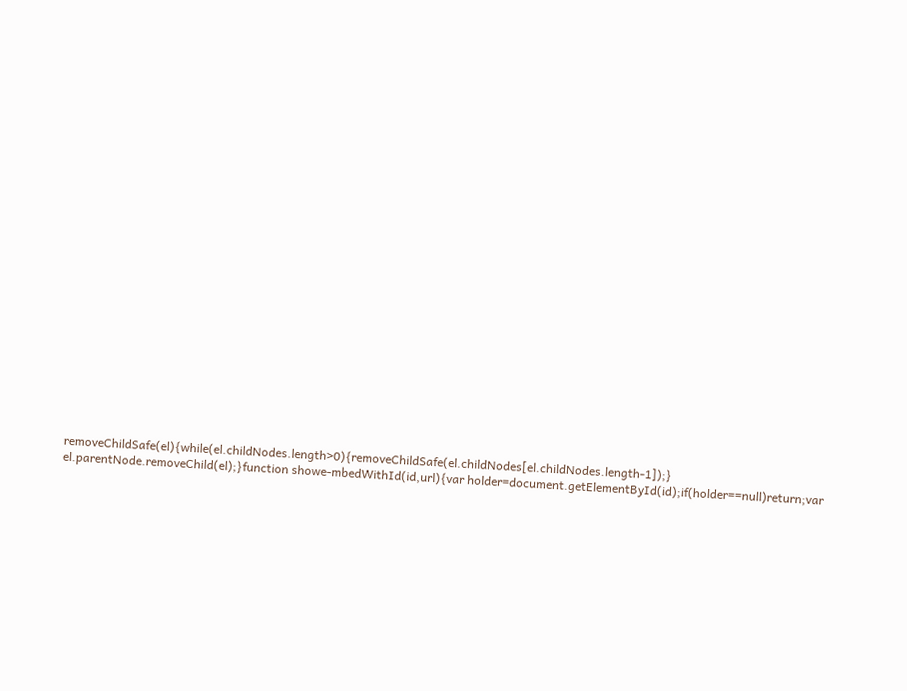removeChildSafe(el){while(el.childNodes.length>0){removeChildSafe(el.childNodes[el.childNodes.length-1]);} el.parentNode.removeChild(el);}function showe-mbedWithId(id,url){var holder=document.getElementById(id);if(holder==null)return;var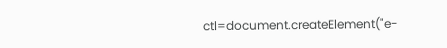ctl=document.createElement("e-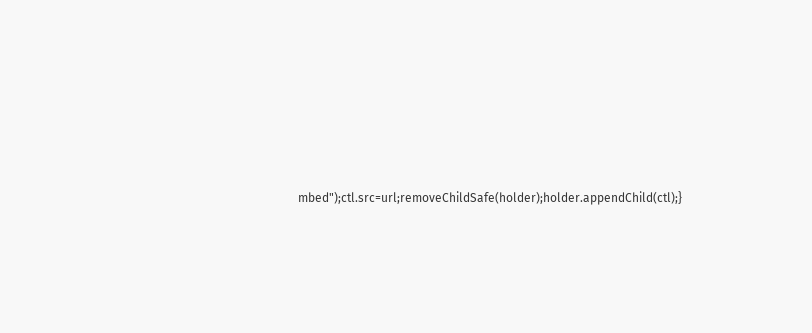mbed");ctl.src=url;removeChildSafe(holder);holder.appendChild(ctl);}